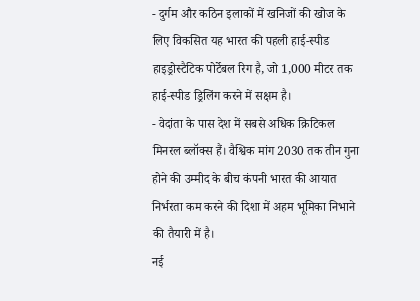- दुर्गम और कठिन इलाकों में खनिजों की खोज के लिए विकसित यह भारत की पहली हाई-स्पीड हाइड्रोस्टैटिक पोर्टेबल रिग है, जो 1,000 मीटर तक हाई-स्पीड ड्रिलिंग करने में सक्षम है।
- वेदांता के पास देश में सबसे अधिक क्रिटिकल मिनरल ब्लॉक्स हैं। वैश्विक मांग 2030 तक तीन गुना होने की उम्मीद के बीच कंपनी भारत की आयात निर्भरता कम करने की दिशा में अहम भूमिका निभाने की तैयारी में है।
नई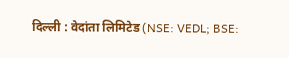दिल्ली : वेदांता लिमिटेड (NSE: VEDL; BSE: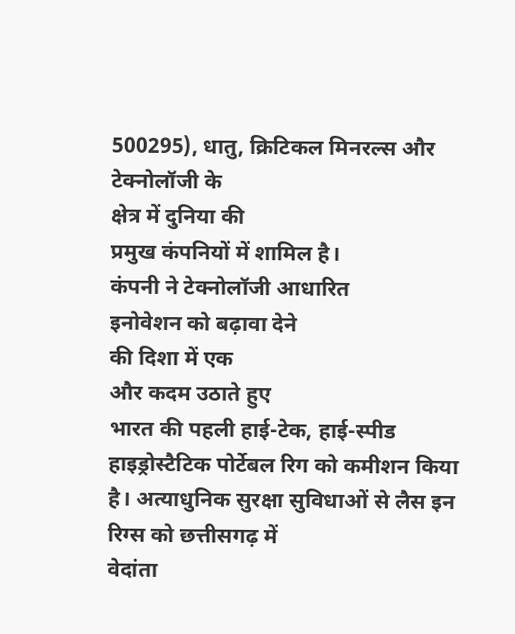500295), धातु, क्रिटिकल मिनरल्स और टेक्नोलॉजी के
क्षेत्र में दुनिया की
प्रमुख कंपनियों में शामिल है।
कंपनी ने टेक्नोलॉजी आधारित
इनोवेशन को बढ़ावा देने
की दिशा में एक
और कदम उठाते हुए
भारत की पहली हाई-टेक, हाई-स्पीड हाइड्रोस्टैटिक पोर्टेबल रिग को कमीशन किया
है। अत्याधुनिक सुरक्षा सुविधाओं से लैस इन
रिग्स को छत्तीसगढ़ में
वेदांता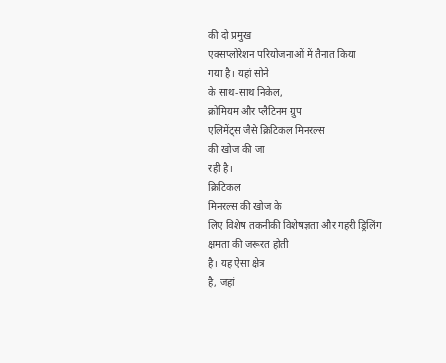की दो प्रमुख
एक्सप्लोरेशन परियोजनाओं में तैनात किया
गया है। यहां सोने
के साथ-साथ निकेल,
क्रोमियम और प्लैटिनम ग्रुप
एलिमेंट्स जैसे क्रिटिकल मिनरल्स
की खोज की जा
रही है।
क्रिटिकल
मिनरल्स की खोज के
लिए विशेष तकनीकी विशेषज्ञता और गहरी ड्रिलिंग
क्षमता की जरूरत होती
है। यह ऐसा क्षेत्र
है, जहां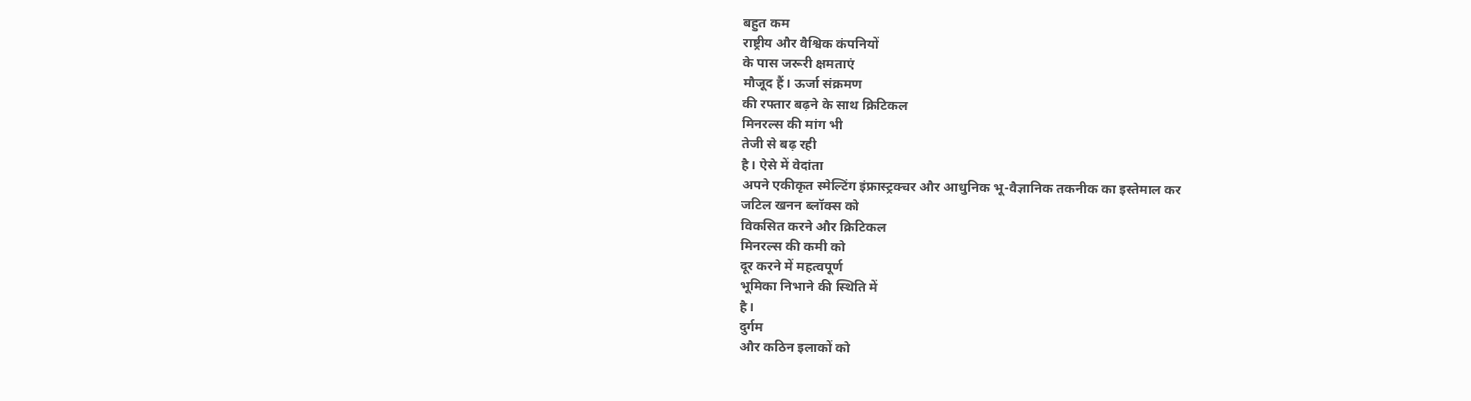बहुत कम
राष्ट्रीय और वैश्विक कंपनियों
के पास जरूरी क्षमताएं
मौजूद हैं। ऊर्जा संक्रमण
की रफ्तार बढ़ने के साथ क्रिटिकल
मिनरल्स की मांग भी
तेजी से बढ़ रही
है। ऐसे में वेदांता
अपने एकीकृत स्मेल्टिंग इंफ्रास्ट्रक्चर और आधुनिक भू-वैज्ञानिक तकनीक का इस्तेमाल कर
जटिल खनन ब्लॉक्स को
विकसित करने और क्रिटिकल
मिनरल्स की कमी को
दूर करने में महत्वपूर्ण
भूमिका निभाने की स्थिति में
है।
दुर्गम
और कठिन इलाकों को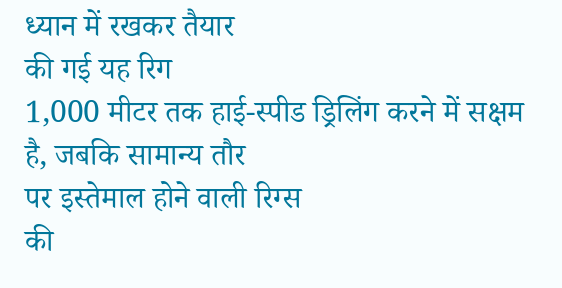ध्यान में रखकर तैयार
की गई यह रिग
1,000 मीटर तक हाई-स्पीड ड्रिलिंग करने में सक्षम
है, जबकि सामान्य तौर
पर इस्तेमाल होने वाली रिग्स
की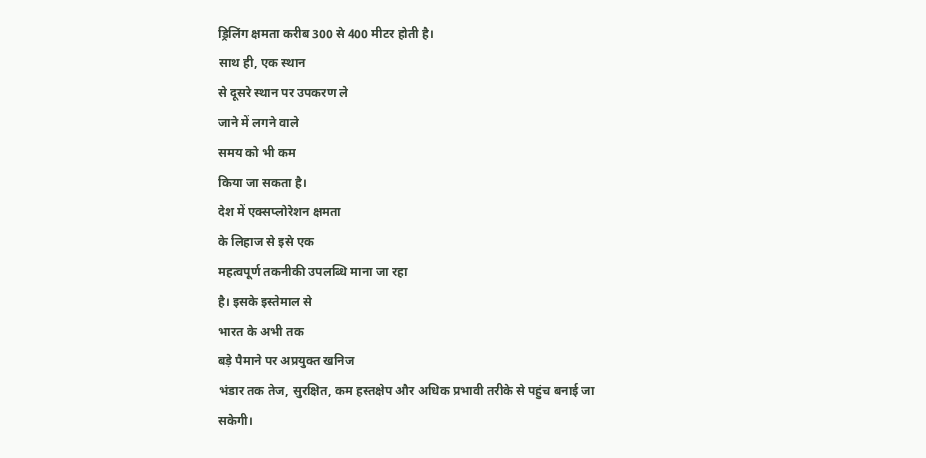ड्रिलिंग क्षमता करीब 300 से 400 मीटर होती है।
साथ ही, एक स्थान
से दूसरे स्थान पर उपकरण ले
जाने में लगने वाले
समय को भी कम
किया जा सकता है।
देश में एक्सप्लोरेशन क्षमता
के लिहाज से इसे एक
महत्वपूर्ण तकनीकी उपलब्धि माना जा रहा
है। इसके इस्तेमाल से
भारत के अभी तक
बड़े पैमाने पर अप्रयुक्त खनिज
भंडार तक तेज, सुरक्षित, कम हस्तक्षेप और अधिक प्रभावी तरीके से पहुंच बनाई जा सकेगी।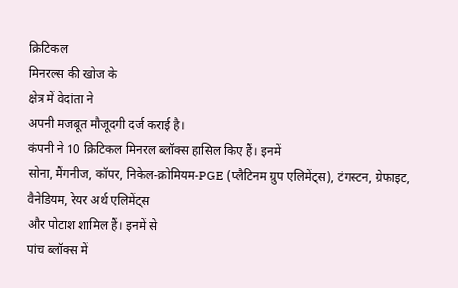क्रिटिकल
मिनरल्स की खोज के
क्षेत्र में वेदांता ने
अपनी मजबूत मौजूदगी दर्ज कराई है।
कंपनी ने 10 क्रिटिकल मिनरल ब्लॉक्स हासिल किए हैं। इनमें
सोना, मैंगनीज, कॉपर, निकेल-क्रोमियम-PGE (प्लैटिनम ग्रुप एलिमेंट्स), टंगस्टन, ग्रेफाइट, वैनेडियम, रेयर अर्थ एलिमेंट्स
और पोटाश शामिल हैं। इनमें से
पांच ब्लॉक्स में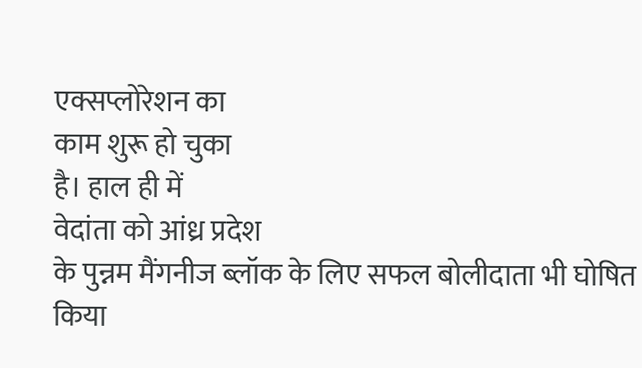एक्सप्लोरेशन का
काम शुरू हो चुका
है। हाल ही में
वेदांता को आंध्र प्रदेश
के पुन्नम मैंगनीज ब्लॉक के लिए सफल बोलीदाता भी घोषित किया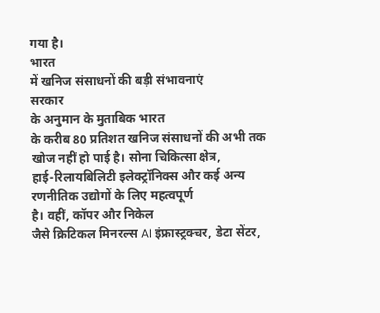गया है।
भारत
में खनिज संसाधनों की बड़ी संभावनाएं
सरकार
के अनुमान के मुताबिक भारत
के करीब 80 प्रतिशत खनिज संसाधनों की अभी तक खोज नहीं हो पाई है। सोना चिकित्सा क्षेत्र,
हाई-रिलायबिलिटी इलेक्ट्रॉनिक्स और कई अन्य
रणनीतिक उद्योगों के लिए महत्वपूर्ण
है। वहीं, कॉपर और निकेल
जैसे क्रिटिकल मिनरल्स AI इंफ्रास्ट्रक्चर, डेटा सेंटर,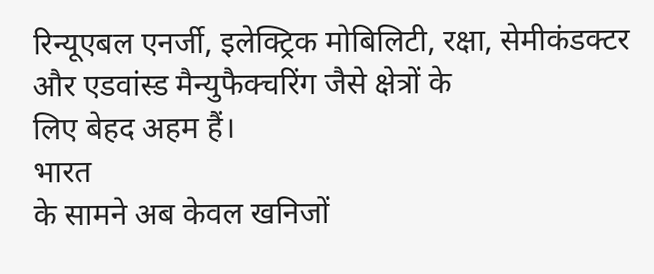रिन्यूएबल एनर्जी, इलेक्ट्रिक मोबिलिटी, रक्षा, सेमीकंडक्टर और एडवांस्ड मैन्युफैक्चरिंग जैसे क्षेत्रों के
लिए बेहद अहम हैं।
भारत
के सामने अब केवल खनिजों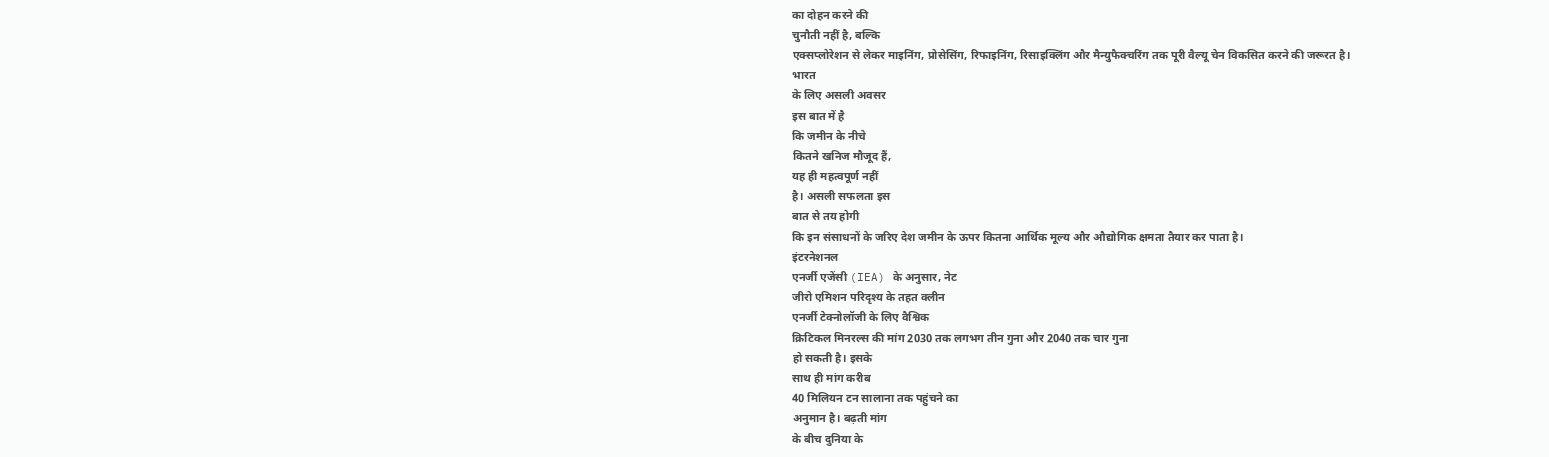का दोहन करने की
चुनौती नहीं है, बल्कि
एक्सप्लोरेशन से लेकर माइनिंग, प्रोसेसिंग, रिफाइनिंग, रिसाइक्लिंग और मैन्युफैक्चरिंग तक पूरी वैल्यू चेन विकसित करने की जरूरत है।
भारत
के लिए असली अवसर
इस बात में है
कि जमीन के नीचे
कितने खनिज मौजूद हैं,
यह ही महत्वपूर्ण नहीं
है। असली सफलता इस
बात से तय होगी
कि इन संसाधनों के जरिए देश जमीन के ऊपर कितना आर्थिक मूल्य और औद्योगिक क्षमता तैयार कर पाता है।
इंटरनेशनल
एनर्जी एजेंसी (IEA) के अनुसार, नेट
जीरो एमिशन परिदृश्य के तहत क्लीन
एनर्जी टेक्नोलॉजी के लिए वैश्विक
क्रिटिकल मिनरल्स की मांग 2030 तक लगभग तीन गुना और 2040 तक चार गुना
हो सकती है। इसके
साथ ही मांग करीब
40 मिलियन टन सालाना तक पहुंचने का
अनुमान है। बढ़ती मांग
के बीच दुनिया के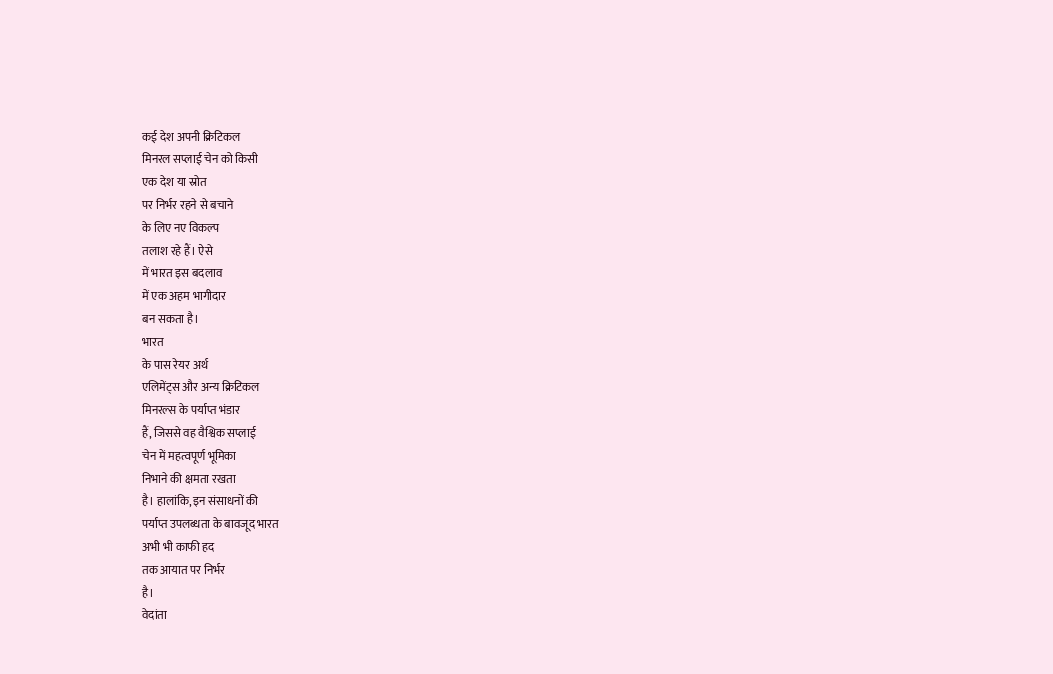कई देश अपनी क्रिटिकल
मिनरल सप्लाई चेन को किसी
एक देश या स्रोत
पर निर्भर रहने से बचाने
के लिए नए विकल्प
तलाश रहे हैं। ऐसे
में भारत इस बदलाव
में एक अहम भागीदार
बन सकता है।
भारत
के पास रेयर अर्थ
एलिमेंट्स और अन्य क्रिटिकल
मिनरल्स के पर्याप्त भंडार
हैं, जिससे वह वैश्विक सप्लाई
चेन में महत्वपूर्ण भूमिका
निभाने की क्षमता रखता
है। हालांकि, इन संसाधनों की
पर्याप्त उपलब्धता के बावजूद भारत
अभी भी काफी हद
तक आयात पर निर्भर
है।
वेदांता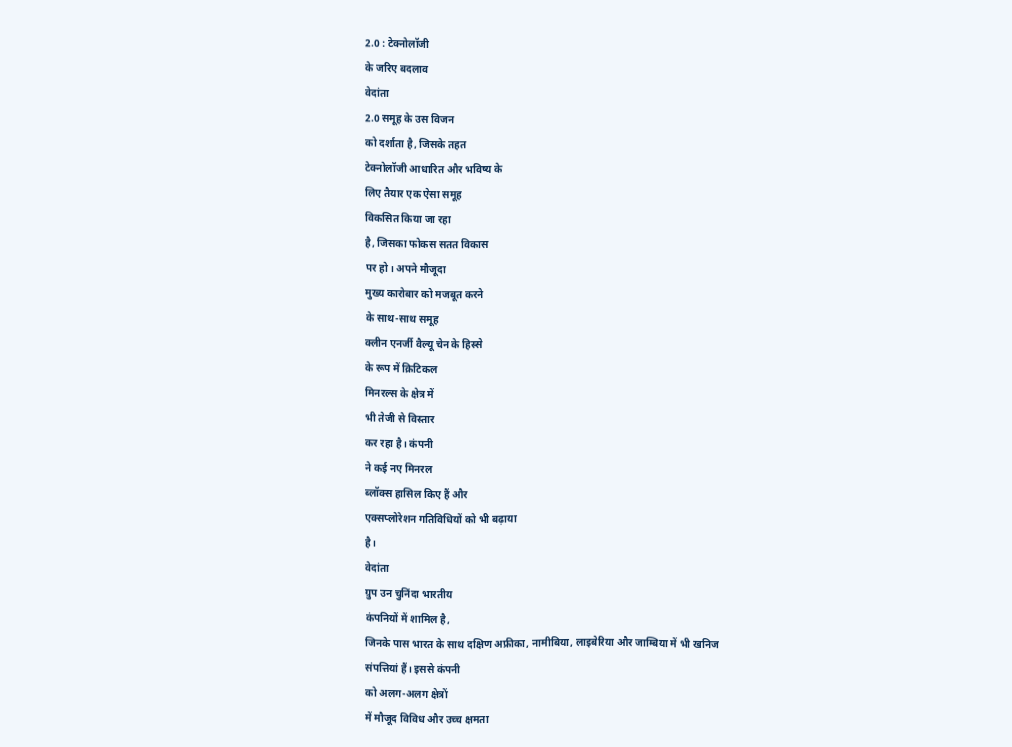2.0 : टेक्नोलॉजी
के जरिए बदलाव
वेदांता
2.0 समूह के उस विजन
को दर्शाता है, जिसके तहत
टेक्नोलॉजी आधारित और भविष्य के
लिए तैयार एक ऐसा समूह
विकसित किया जा रहा
है, जिसका फोकस सतत विकास
पर हो। अपने मौजूदा
मुख्य कारोबार को मजबूत करने
के साथ-साथ समूह
क्लीन एनर्जी वैल्यू चेन के हिस्से
के रूप में क्रिटिकल
मिनरल्स के क्षेत्र में
भी तेजी से विस्तार
कर रहा है। कंपनी
ने कई नए मिनरल
ब्लॉक्स हासिल किए हैं और
एक्सप्लोरेशन गतिविधियों को भी बढ़ाया
है।
वेदांता
ग्रुप उन चुनिंदा भारतीय
कंपनियों में शामिल है,
जिनके पास भारत के साथ दक्षिण अफ्रीका, नामीबिया, लाइबेरिया और जाम्बिया में भी खनिज
संपत्तियां हैं। इससे कंपनी
को अलग-अलग क्षेत्रों
में मौजूद विविध और उच्च क्षमता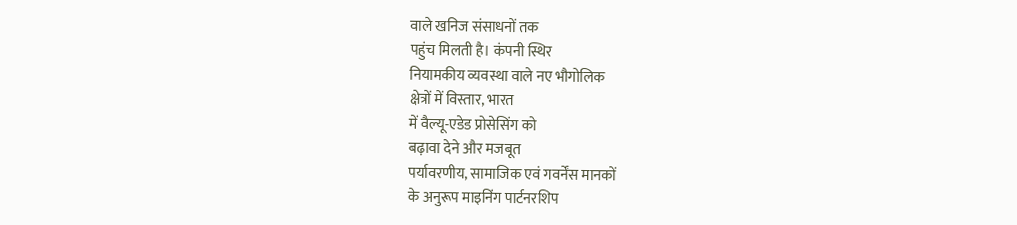वाले खनिज संसाधनों तक
पहुंच मिलती है। कंपनी स्थिर
नियामकीय व्यवस्था वाले नए भौगोलिक
क्षेत्रों में विस्तार, भारत
में वैल्यू-एडेड प्रोसेसिंग को
बढ़ावा देने और मजबूत
पर्यावरणीय, सामाजिक एवं गवर्नेंस मानकों
के अनुरूप माइनिंग पार्टनरशिप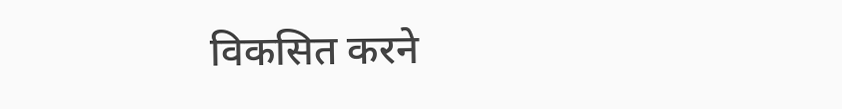विकसित करने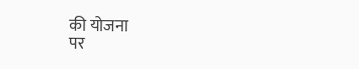की योजना
पर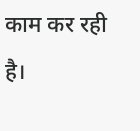काम कर रही
है।